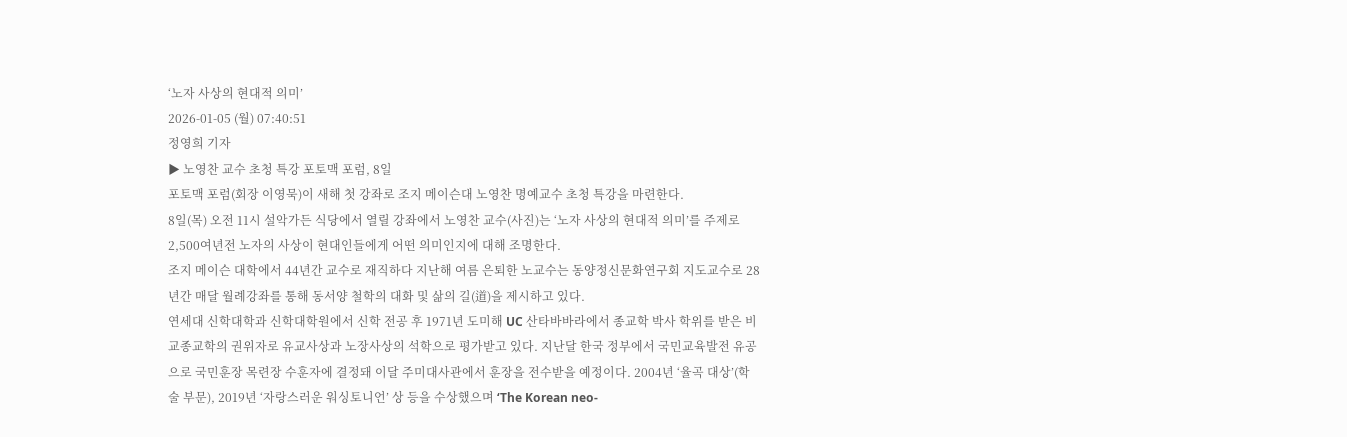‘노자 사상의 현대적 의미’
2026-01-05 (월) 07:40:51
정영희 기자
▶ 노영찬 교수 초청 특강 포토맥 포럼, 8일
포토맥 포럼(회장 이영묵)이 새해 첫 강좌로 조지 메이슨대 노영찬 명예교수 초청 특강을 마련한다.
8일(목) 오전 11시 설악가든 식당에서 열릴 강좌에서 노영찬 교수(사진)는 ‘노자 사상의 현대적 의미’를 주제로 2,500여년전 노자의 사상이 현대인들에게 어떤 의미인지에 대해 조명한다.
조지 메이슨 대학에서 44년간 교수로 재직하다 지난해 여름 은퇴한 노교수는 동양정신문화연구회 지도교수로 28년간 매달 월례강좌를 통해 동서양 철학의 대화 및 삶의 길(道)을 제시하고 있다.
연세대 신학대학과 신학대학원에서 신학 전공 후 1971년 도미해 UC 산타바바라에서 종교학 박사 학위를 받은 비교종교학의 권위자로 유교사상과 노장사상의 석학으로 평가받고 있다. 지난달 한국 정부에서 국민교육발전 유공으로 국민훈장 목련장 수훈자에 결정돼 이달 주미대사관에서 훈장을 전수받을 예정이다. 2004년 ‘율곡 대상’(학술 부문), 2019년 ‘자랑스러운 워싱토니언’ 상 등을 수상했으며 ‘The Korean neo-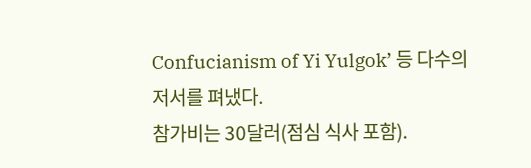Confucianism of Yi Yulgok’ 등 다수의 저서를 펴냈다.
참가비는 30달러(점심 식사 포함).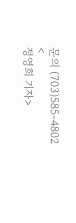문의 (703)585-4802
<
정영희 기자>